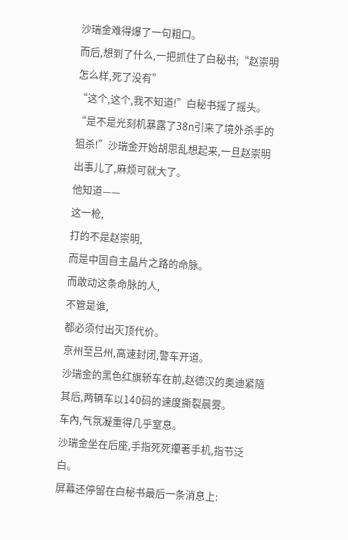沙瑞金难得爆了一句粗口。
而后,想到了什么,一把抓住了白秘书;“赵崇明怎么样,死了没有”
“这个,这个,我不知道!”白秘书摇了摇头。
“是不是光刻机暴露了38n引来了境外杀手的狙杀!”沙瑞金开始胡思乱想起来,一旦赵崇明出事儿了,麻烦可就大了。
他知道——
这一枪,
打的不是赵崇明,
而是中国自主晶片之路的命脉。
而敢动这条命脉的人,
不管是谁,
都必须付出灭顶代价。
京州至吕州,高速封闭,警车开道。
沙瑞金的黑色红旗轿车在前,赵德汉的奥迪紧隨其后,两辆车以140码的速度撕裂晨雾。
车內,气氛凝重得几乎窒息。
沙瑞金坐在后座,手指死死攥著手机,指节泛白。
屏幕还停留在白秘书最后一条消息上: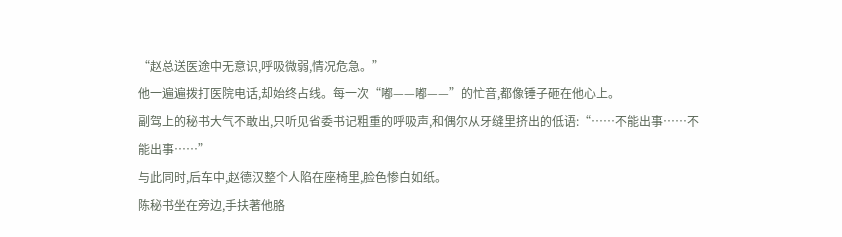“赵总送医途中无意识,呼吸微弱,情况危急。”
他一遍遍拨打医院电话,却始终占线。每一次“嘟——嘟——”的忙音,都像锤子砸在他心上。
副驾上的秘书大气不敢出,只听见省委书记粗重的呼吸声,和偶尔从牙缝里挤出的低语:“……不能出事……不能出事……”
与此同时,后车中,赵德汉整个人陷在座椅里,脸色惨白如纸。
陈秘书坐在旁边,手扶著他胳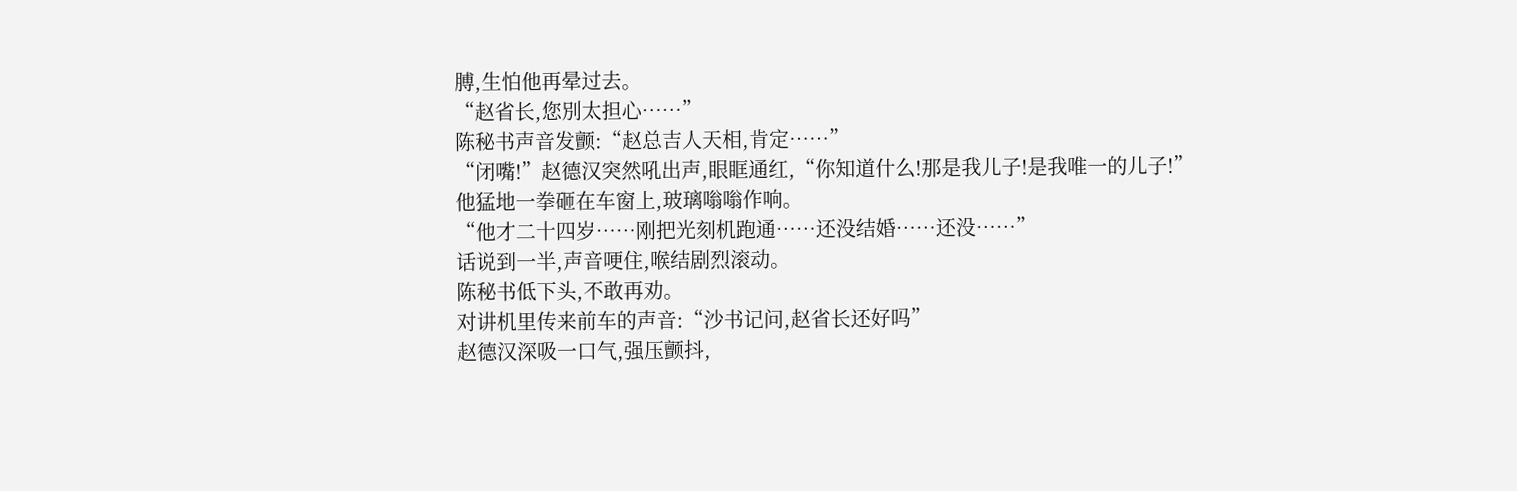膊,生怕他再晕过去。
“赵省长,您別太担心……”
陈秘书声音发颤:“赵总吉人天相,肯定……”
“闭嘴!”赵德汉突然吼出声,眼眶通红,“你知道什么!那是我儿子!是我唯一的儿子!”
他猛地一拳砸在车窗上,玻璃嗡嗡作响。
“他才二十四岁……刚把光刻机跑通……还没结婚……还没……”
话说到一半,声音哽住,喉结剧烈滚动。
陈秘书低下头,不敢再劝。
对讲机里传来前车的声音:“沙书记问,赵省长还好吗”
赵德汉深吸一口气,强压颤抖,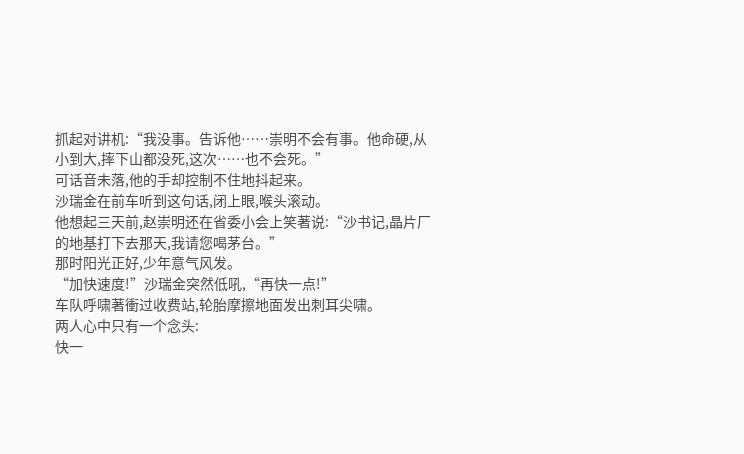抓起对讲机:“我没事。告诉他……崇明不会有事。他命硬,从小到大,摔下山都没死,这次……也不会死。”
可话音未落,他的手却控制不住地抖起来。
沙瑞金在前车听到这句话,闭上眼,喉头滚动。
他想起三天前,赵崇明还在省委小会上笑著说:“沙书记,晶片厂的地基打下去那天,我请您喝茅台。”
那时阳光正好,少年意气风发。
“加快速度!”沙瑞金突然低吼,“再快一点!”
车队呼啸著衝过收费站,轮胎摩擦地面发出刺耳尖啸。
两人心中只有一个念头:
快一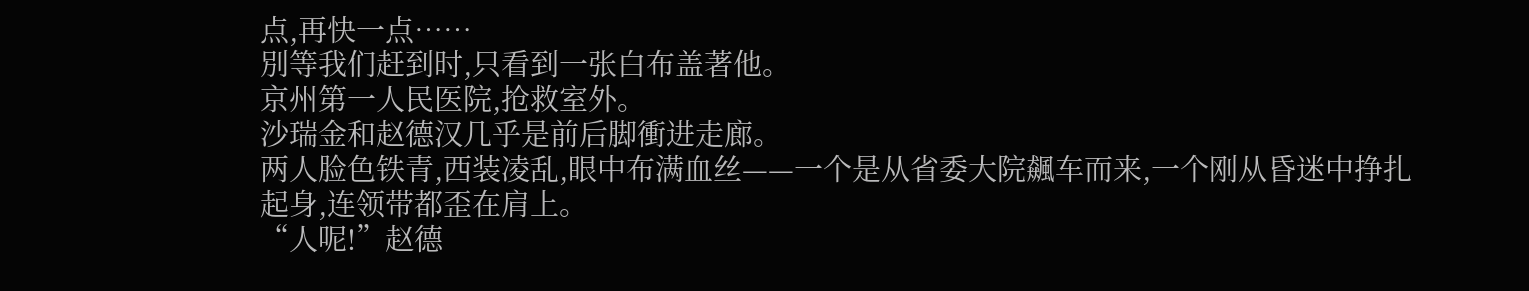点,再快一点……
別等我们赶到时,只看到一张白布盖著他。
京州第一人民医院,抢救室外。
沙瑞金和赵德汉几乎是前后脚衝进走廊。
两人脸色铁青,西装凌乱,眼中布满血丝——一个是从省委大院飆车而来,一个刚从昏迷中挣扎起身,连领带都歪在肩上。
“人呢!”赵德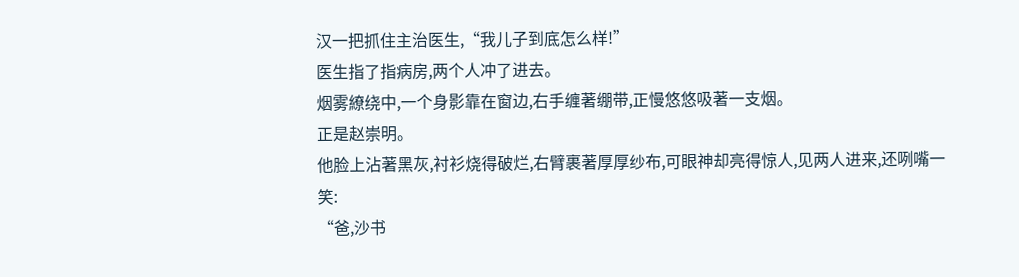汉一把抓住主治医生,“我儿子到底怎么样!”
医生指了指病房,两个人冲了进去。
烟雾繚绕中,一个身影靠在窗边,右手缠著绷带,正慢悠悠吸著一支烟。
正是赵崇明。
他脸上沾著黑灰,衬衫烧得破烂,右臂裹著厚厚纱布,可眼神却亮得惊人,见两人进来,还咧嘴一笑:
“爸,沙书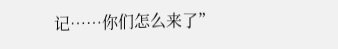记……你们怎么来了”